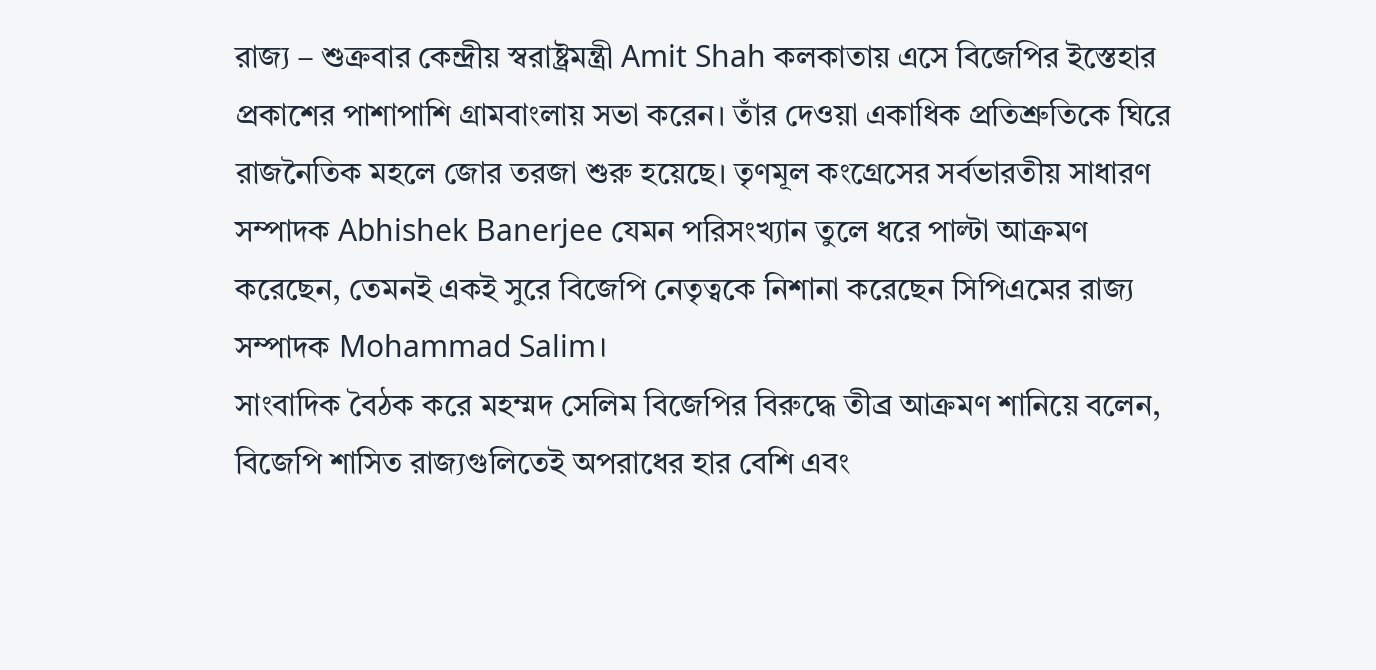রাজ্য – শুক্রবার কেন্দ্রীয় স্বরাষ্ট্রমন্ত্রী Amit Shah কলকাতায় এসে বিজেপির ইস্তেহার প্রকাশের পাশাপাশি গ্রামবাংলায় সভা করেন। তাঁর দেওয়া একাধিক প্রতিশ্রুতিকে ঘিরে রাজনৈতিক মহলে জোর তরজা শুরু হয়েছে। তৃণমূল কংগ্রেসের সর্বভারতীয় সাধারণ সম্পাদক Abhishek Banerjee যেমন পরিসংখ্যান তুলে ধরে পাল্টা আক্রমণ করেছেন, তেমনই একই সুরে বিজেপি নেতৃত্বকে নিশানা করেছেন সিপিএমের রাজ্য সম্পাদক Mohammad Salim।
সাংবাদিক বৈঠক করে মহম্মদ সেলিম বিজেপির বিরুদ্ধে তীব্র আক্রমণ শানিয়ে বলেন, বিজেপি শাসিত রাজ্যগুলিতেই অপরাধের হার বেশি এবং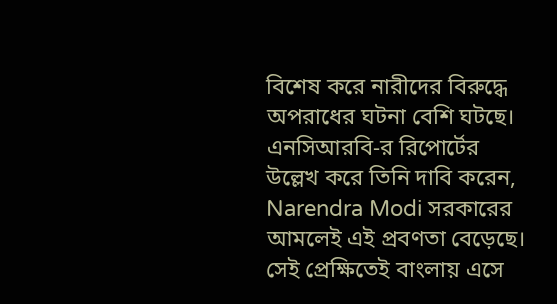বিশেষ করে নারীদের বিরুদ্ধে অপরাধের ঘটনা বেশি ঘটছে। এনসিআরবি-র রিপোর্টের উল্লেখ করে তিনি দাবি করেন, Narendra Modi সরকারের আমলেই এই প্রবণতা বেড়েছে। সেই প্রেক্ষিতেই বাংলায় এসে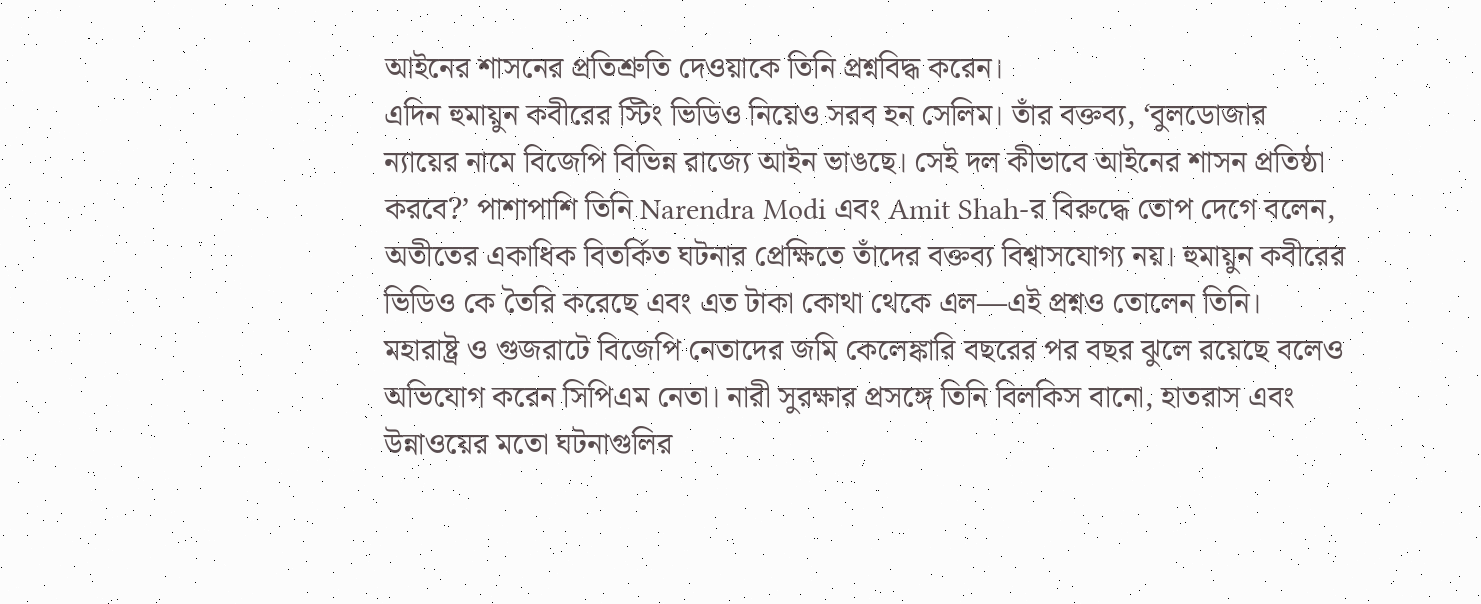আইনের শাসনের প্রতিশ্রুতি দেওয়াকে তিনি প্রশ্নবিদ্ধ করেন।
এদিন হুমায়ুন কবীরের স্টিং ভিডিও নিয়েও সরব হন সেলিম। তাঁর বক্তব্য, ‘বুলডোজার ন্যায়ের নামে বিজেপি বিভিন্ন রাজ্যে আইন ভাঙছে। সেই দল কীভাবে আইনের শাসন প্রতিষ্ঠা করবে?’ পাশাপাশি তিনি Narendra Modi এবং Amit Shah-র বিরুদ্ধে তোপ দেগে বলেন, অতীতের একাধিক বিতর্কিত ঘটনার প্রেক্ষিতে তাঁদের বক্তব্য বিশ্বাসযোগ্য নয়। হুমায়ুন কবীরের ভিডিও কে তৈরি করেছে এবং এত টাকা কোথা থেকে এল—এই প্রশ্নও তোলেন তিনি।
মহারাষ্ট্র ও গুজরাটে বিজেপি নেতাদের জমি কেলেঙ্কারি বছরের পর বছর ঝুলে রয়েছে বলেও অভিযোগ করেন সিপিএম নেতা। নারী সুরক্ষার প্রসঙ্গে তিনি বিলকিস বানো, হাতরাস এবং উন্নাওয়ের মতো ঘটনাগুলির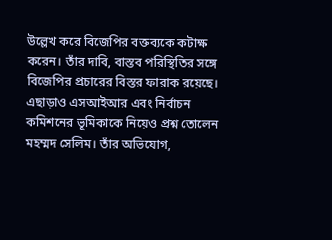উল্লেখ করে বিজেপির বক্তব্যকে কটাক্ষ করেন। তাঁর দাবি, বাস্তব পরিস্থিতির সঙ্গে বিজেপির প্রচারের বিস্তর ফারাক রয়েছে।
এছাড়াও এসআইআর এবং নির্বাচন কমিশনের ভূমিকাকে নিয়েও প্রশ্ন তোলেন মহম্মদ সেলিম। তাঁর অভিযোগ,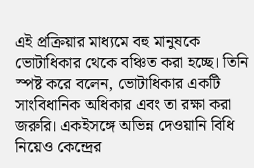এই প্রক্রিয়ার মাধ্যমে বহু মানুষকে ভোটাধিকার থেকে বঞ্চিত করা হচ্ছে। তিনি স্পষ্ট করে বলেন, ভোটাধিকার একটি সাংবিধানিক অধিকার এবং তা রক্ষা করা জরুরি। একইসঙ্গে অভিন্ন দেওয়ানি বিধি নিয়েও কেন্দ্রের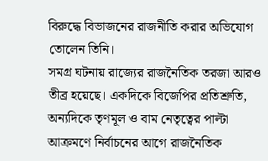বিরুদ্ধে বিভাজনের রাজনীতি করার অভিযোগ তোলেন তিনি।
সমগ্র ঘটনায় রাজ্যের রাজনৈতিক তরজা আরও তীব্র হয়েছে। একদিকে বিজেপির প্রতিশ্রুতি, অন্যদিকে তৃণমূল ও বাম নেতৃত্বের পাল্টা আক্রমণে নির্বাচনের আগে রাজনৈতিক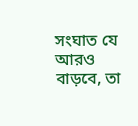সংঘাত যে আরও বাড়বে, তা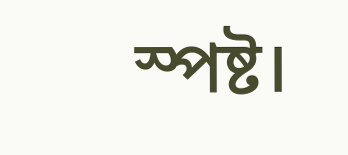স্পষ্ট।